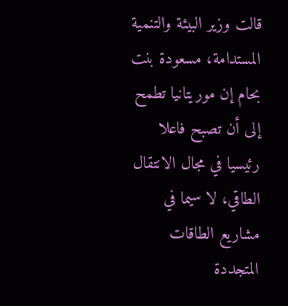قالت وزير البيئة والتنمية المستدامة، مسعودة بنت بحام إن موريتانيا تطمح إلى أن تصبح فاعلا رئيسيا في مجال الانتقال الطاقي، لا سيما في مشاريع الطاقات المتجددة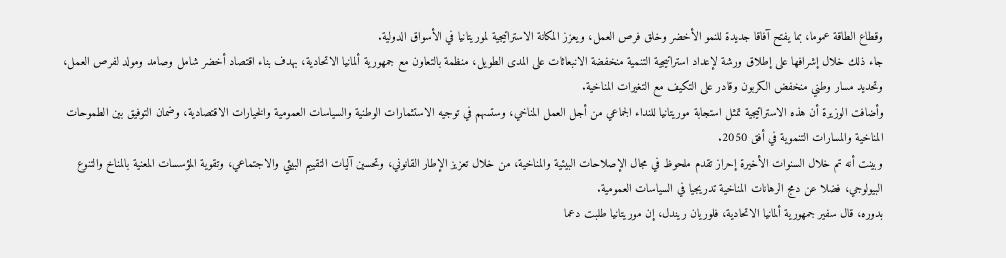وقطاع الطاقة عموما، بما يفتح آفاقا جديدة للنمو الأخضر وخلق فرص العمل، ويعزز المكانة الاستراتيجية لموريتانيا في الأسواق الدولية.
جاء ذلك خلال إشرافها على إطلاق ورشة لإعداد استراتيجية التنمية منخفضة الانبعاثات على المدى الطويل، منظمة بالتعاون مع جمهورية ألمانيا الاتحادية، بهدف بناء اقتصاد أخضر شامل وصامد ومولد لفرص العمل، وتحديد مسار وطني منخفض الكربون وقادر على التكيف مع التغيرات المناخية.
وأضافت الوزيرة أن هذه الاستراتيجية تمثل استجابة موريتانيا للنداء الجماعي من أجل العمل المناخي، وستسهم في توجيه الاستثمارات الوطنية والسياسات العمومية والخيارات الاقتصادية، وضمان التوفيق بين الطموحات المناخية والمسارات التنموية في أفق 2050.
وبينت أنه تم خلال السنوات الأخيرة إحراز تقدم ملحوظ في مجال الإصلاحات البيئية والمناخية، من خلال تعزيز الإطار القانوني، وتحسين آليات التقييم البيئي والاجتماعي، وتقوية المؤسسات المعنية بالمناخ والتنوع البيولوجي، فضلا عن دمج الرهانات المناخية تدريجيا في السياسات العمومية.
بدوره، قال سفير جمهورية ألمانيا الاتحادية، فلوريان ريندل، إن موريتانيا طلبت دعما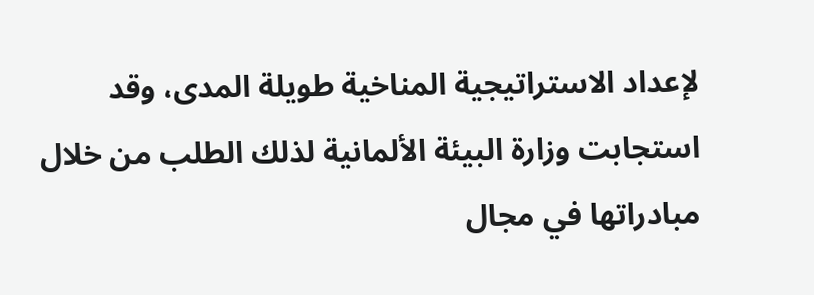لإعداد الاستراتيجية المناخية طويلة المدى، وقد استجابت وزارة البيئة الألمانية لذلك الطلب من خلال مبادراتها في مجال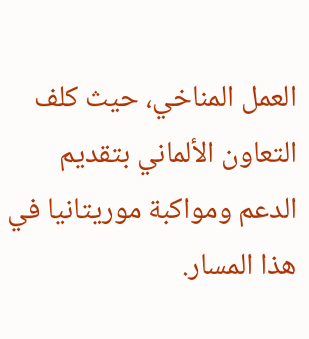العمل المناخي، حيث كلف التعاون الألماني بتقديم الدعم ومواكبة موريتانيا في هذا المسار.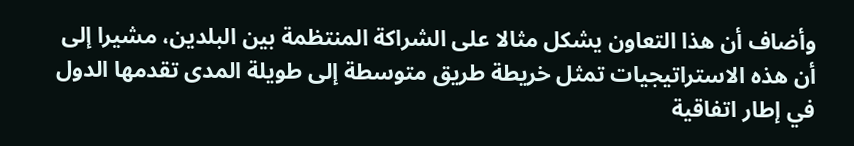وأضاف أن هذا التعاون يشكل مثالا على الشراكة المنتظمة بين البلدين، مشيرا إلى أن هذه الاستراتيجيات تمثل خريطة طريق متوسطة إلى طويلة المدى تقدمها الدول في إطار اتفاقية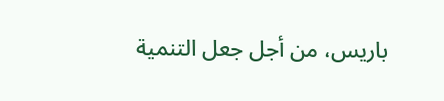باريس، من أجل جعل التنمية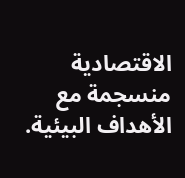الاقتصادية منسجمة مع الأهداف البيئية.